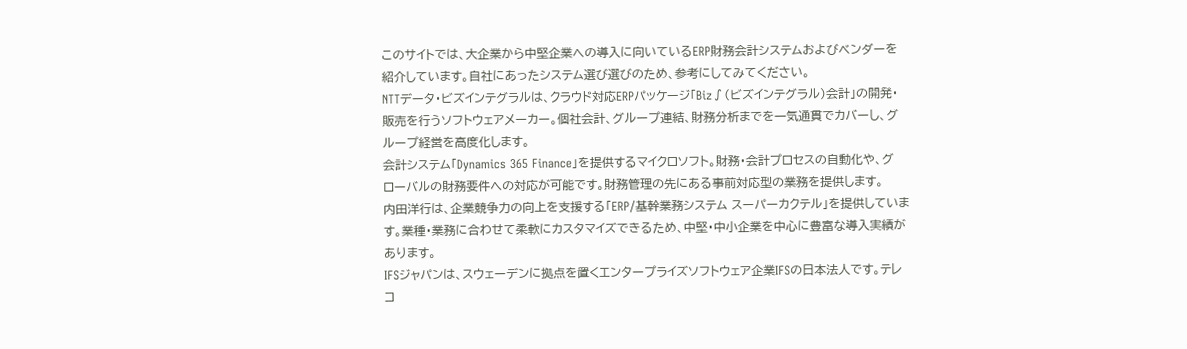このサイトでは、大企業から中堅企業への導入に向いているERP財務会計システムおよびベンダーを紹介しています。自社にあったシステム選び選びのため、参考にしてみてください。
NTTデータ・ビズインテグラルは、クラウド対応ERPパッケージ「Biz∫(ビズインテグラル)会計」の開発・販売を行うソフトウェアメーカー。個社会計、グループ連結、財務分析までを一気通貫でカバーし、グループ経営を高度化します。
会計システム「Dynamics 365 Finance」を提供するマイクロソフト。財務・会計プロセスの自動化や、グローバルの財務要件への対応が可能です。財務管理の先にある事前対応型の業務を提供します。
内田洋行は、企業競争力の向上を支援する「ERP/基幹業務システム スーパーカクテル」を提供しています。業種・業務に合わせて柔軟にカスタマイズできるため、中堅・中小企業を中心に豊富な導入実績があります。
IFSジャパンは、スウェーデンに拠点を置くエンタープライズソフトウェア企業IFSの日本法人です。テレコ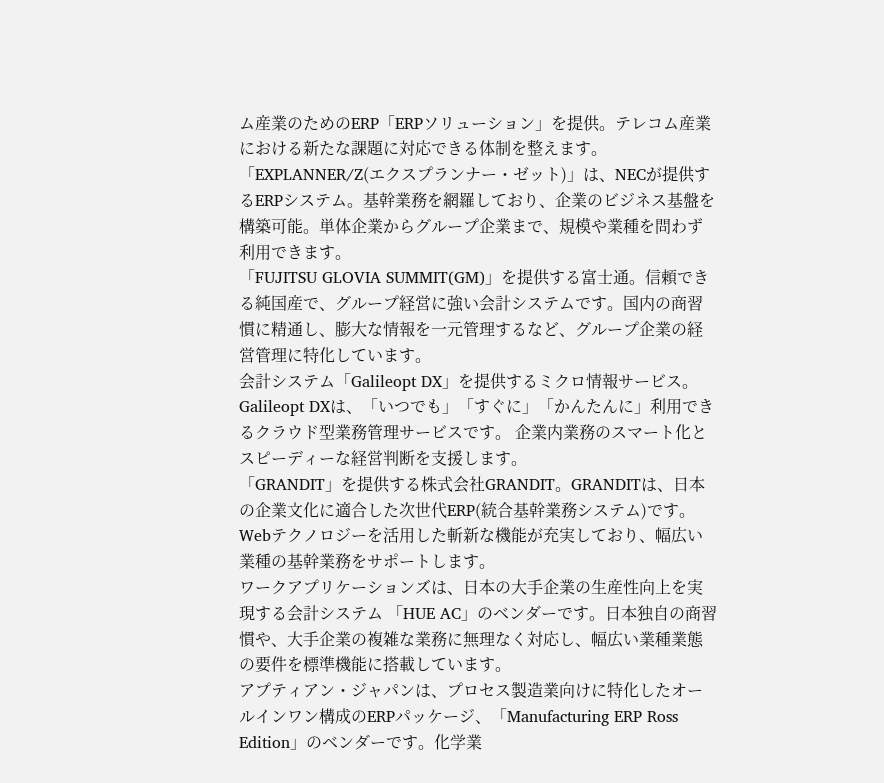ム産業のためのERP「ERPソリューション」を提供。テレコム産業における新たな課題に対応できる体制を整えます。
「EXPLANNER/Z(エクスプランナー・ゼット)」は、NECが提供するERPシステム。基幹業務を網羅しており、企業のビジネス基盤を構築可能。単体企業からグループ企業まで、規模や業種を問わず利用できます。
「FUJITSU GLOVIA SUMMIT(GM)」を提供する富士通。信頼できる純国産で、グループ経営に強い会計システムです。国内の商習慣に精通し、膨大な情報を一元管理するなど、グループ企業の経営管理に特化しています。
会計システム「Galileopt DX」を提供するミクロ情報サービス。Galileopt DXは、「いつでも」「すぐに」「かんたんに」利用できるクラウド型業務管理サービスです。 企業内業務のスマート化とスピーディーな経営判断を支援します。
「GRANDIT」を提供する株式会社GRANDIT。GRANDITは、日本の企業文化に適合した次世代ERP(統合基幹業務システム)です。Webテクノロジーを活用した斬新な機能が充実しており、幅広い業種の基幹業務をサポートします。
ワークアプリケーションズは、日本の大手企業の生産性向上を実現する会計システム 「HUE AC」のベンダーです。日本独自の商習慣や、大手企業の複雑な業務に無理なく対応し、幅広い業種業態の要件を標準機能に搭載しています。
アプティアン・ジャパンは、プロセス製造業向けに特化したオールインワン構成のERPパッケージ、「Manufacturing ERP Ross Edition」のベンダーです。化学業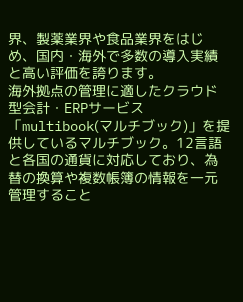界、製薬業界や食品業界をはじめ、国内・海外で多数の導入実績と高い評価を誇ります。
海外拠点の管理に適したクラウド型会計・ERPサービス「multibook(マルチブック)」を提供しているマルチブック。12言語と各国の通貨に対応しており、為替の換算や複数帳簿の情報を一元管理すること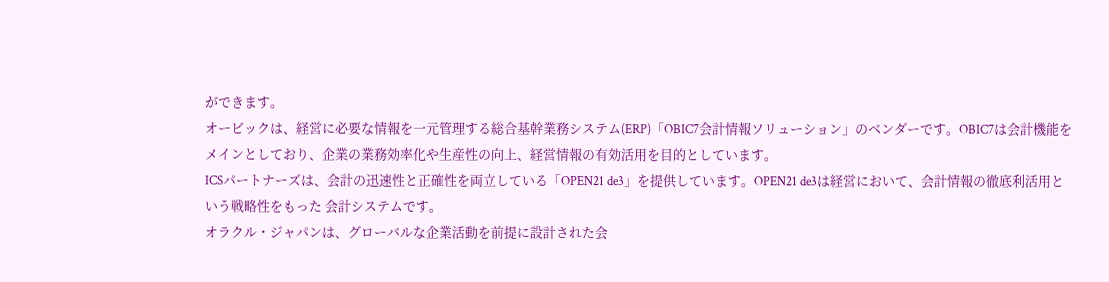ができます。
オービックは、経営に必要な情報を一元管理する総合基幹業務システム(ERP)「OBIC7会計情報ソリューション」のベンダーです。OBIC7は会計機能をメインとしており、企業の業務効率化や生産性の向上、経営情報の有効活用を目的としています。
ICSパートナーズは、会計の迅速性と正確性を両立している「OPEN21 de3」を提供しています。OPEN21 de3は経営において、会計情報の徹底利活用という戦略性をもった 会計システムです。
オラクル・ジャパンは、グローバルな企業活動を前提に設計された会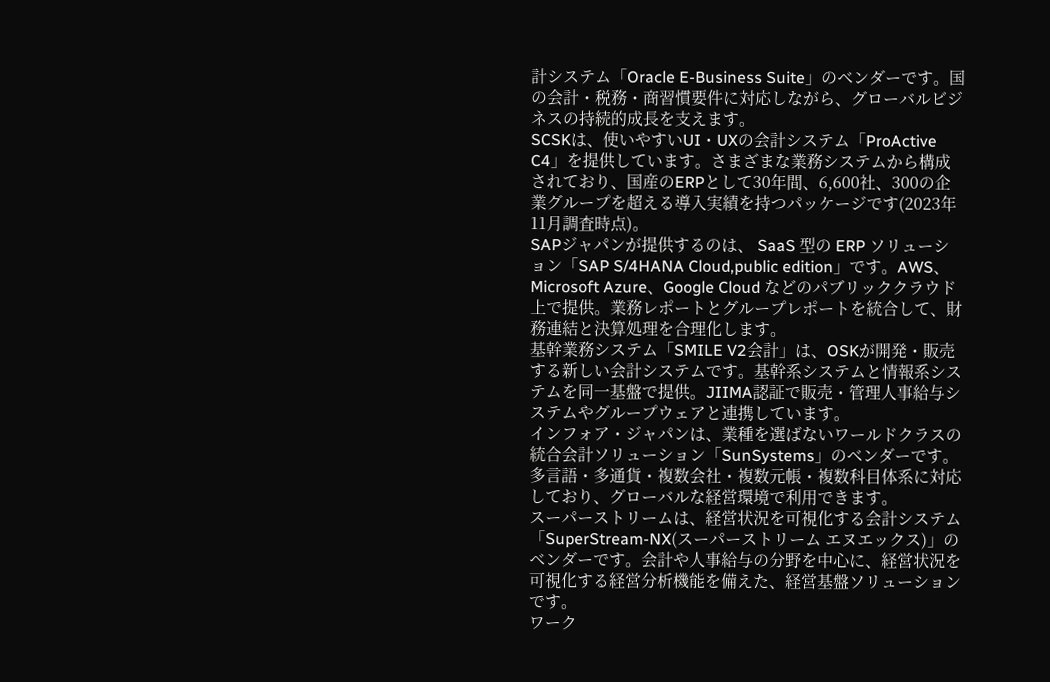計システム「Oracle E-Business Suite」のベンダーです。国の会計・税務・商習慣要件に対応しながら、グローバルビジネスの持続的成長を支えます。
SCSKは、使いやすいUI・UXの会計システム「ProActive C4」を提供しています。さまざまな業務システムから構成されており、国産のERPとして30年間、6,600社、300の企業グループを超える導入実績を持つパッケージです(2023年11月調査時点)。
SAPジャパンが提供するのは、 SaaS 型の ERP ソリューション「SAP S/4HANA Cloud,public edition」です。AWS、Microsoft Azure、Google Cloud などのパブリッククラウド上で提供。業務レポートとグループレポートを統合して、財務連結と決算処理を合理化します。
基幹業務システム「SMILE V2会計」は、OSKが開発・販売する新しい会計システムです。基幹系システムと情報系システムを同一基盤で提供。JIIMA認証で販売・管理人事給与システムやグループウェアと連携しています。
インフォア・ジャパンは、業種を選ばないワールドクラスの統合会計ソリューション「SunSystems」のベンダーです。多言語・多通貨・複数会社・複数元帳・複数科目体系に対応しており、グローバルな経営環境で利用できます。
スーパーストリームは、経営状況を可視化する会計システム「SuperStream-NX(スーパーストリーム エヌエックス)」のベンダーです。会計や人事給与の分野を中心に、経営状況を可視化する経営分析機能を備えた、経営基盤ソリューションです。
ワーク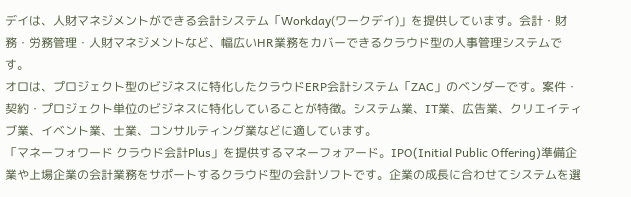デイは、人財マネジメントができる会計システム「Workday(ワークデイ)」を提供しています。会計・財務・労務管理・人財マネジメントなど、幅広いHR業務をカバーできるクラウド型の人事管理システムです。
オロは、プロジェクト型のビジネスに特化したクラウドERP会計システム「ZAC」のベンダーです。案件・契約・プロジェクト単位のビジネスに特化していることが特徴。システム業、IT業、広告業、クリエイティブ業、イベント業、士業、コンサルティング業などに適しています。
「マネーフォワード クラウド会計Plus」を提供するマネーフォアード。IPO(Initial Public Offering)準備企業や上場企業の会計業務をサポートするクラウド型の会計ソフトです。企業の成長に合わせてシステムを選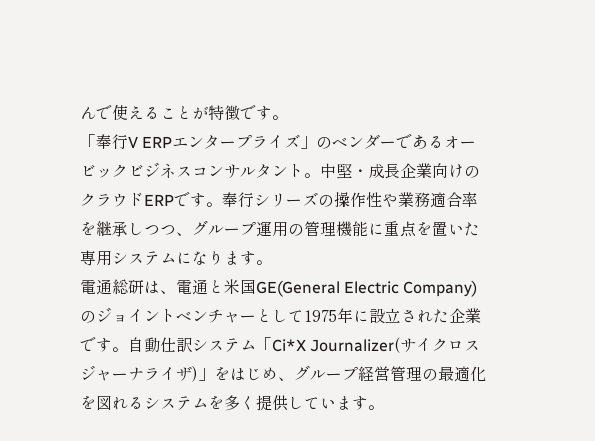んで使えることが特徴です。
「奉行V ERPエンタープライズ」のベンダーであるオービックビジネスコンサルタント。中堅・成長企業向けのクラウドERPです。奉行シリーズの操作性や業務適合率を継承しつつ、グループ運用の管理機能に重点を置いた専用システムになります。
電通総研は、電通と米国GE(General Electric Company)のジョイントベンチャーとして1975年に設立された企業です。自動仕訳システム「Ci*X Journalizer(サイクロス ジャーナライザ)」をはじめ、グループ経営管理の最適化を図れるシステムを多く提供しています。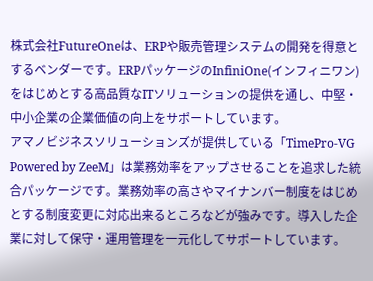株式会社FutureOneは、ERPや販売管理システムの開発を得意とするベンダーです。ERPパッケージのInfiniOne(インフィニワン)をはじめとする高品質なITソリューションの提供を通し、中堅・中小企業の企業価値の向上をサポートしています。
アマノビジネスソリューションズが提供している「TimePro-VG Powered by ZeeM」は業務効率をアップさせることを追求した統合パッケージです。業務効率の高さやマイナンバー制度をはじめとする制度変更に対応出来るところなどが強みです。導入した企業に対して保守・運用管理を一元化してサポートしています。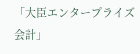「大臣エンタープライズ 会計」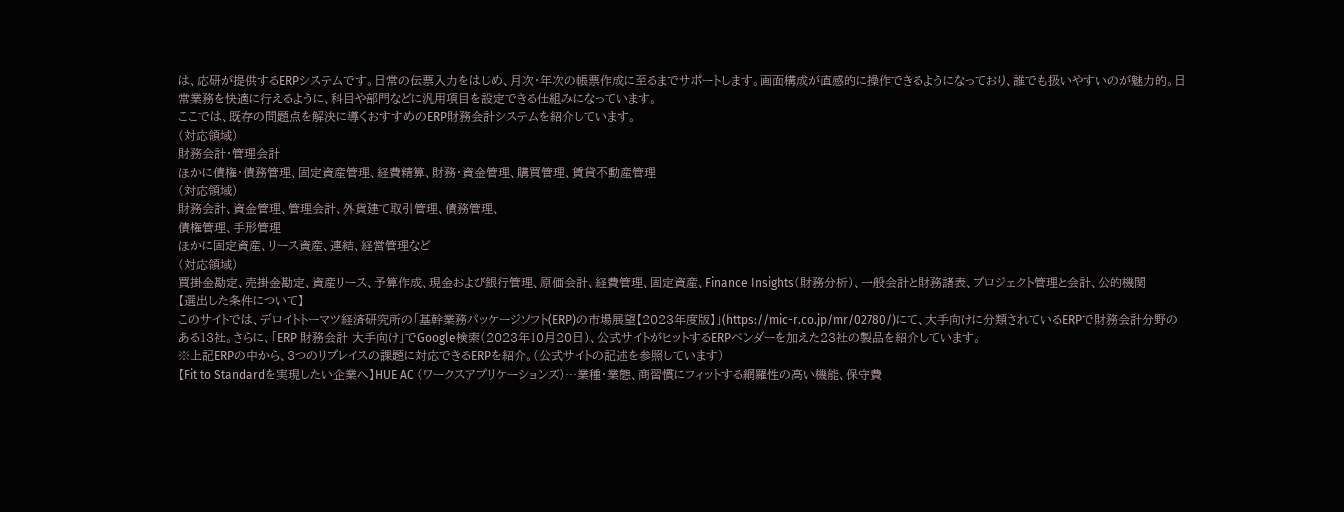は、応研が提供するERPシステムです。日常の伝票入力をはじめ、月次・年次の帳票作成に至るまでサポートします。画面構成が直感的に操作できるようになっており、誰でも扱いやすいのが魅力的。日常業務を快適に行えるように、科目や部門などに汎用項目を設定できる仕組みになっています。
ここでは、既存の問題点を解決に導くおすすめのERP財務会計システムを紹介しています。
(対応領域)
財務会計・管理会計
ほかに債権・債務管理、固定資産管理、経費精算、財務・資金管理、購買管理、賃貸不動産管理
(対応領域)
財務会計、資金管理、管理会計、外貨建て取引管理、債務管理、
債権管理、手形管理
ほかに固定資産、リース資産、連結、経営管理など
(対応領域)
買掛金勘定、売掛金勘定、資産リース、予算作成、現金および銀行管理、原価会計、経費管理、固定資産、Finance Insights(財務分析)、一般会計と財務諸表、プロジェクト管理と会計、公的機関
【選出した条件について】
このサイトでは、デロイトトーマツ経済研究所の「基幹業務パッケージソフト(ERP)の市場展望【2023年度版】」(https://mic-r.co.jp/mr/02780/)にて、大手向けに分類されているERPで財務会計分野のある13社。さらに、「ERP 財務会計 大手向け」でGoogle検索(2023年10月20日)、公式サイトがヒットするERPベンダーを加えた23社の製品を紹介しています。
※上記ERPの中から、3つのリプレイスの課題に対応できるERPを紹介。(公式サイトの記述を参照しています)
【Fit to Standardを実現したい企業へ】HUE AC (ワークスアプリケーションズ)…業種・業態、商習慣にフィットする網羅性の高い機能、保守費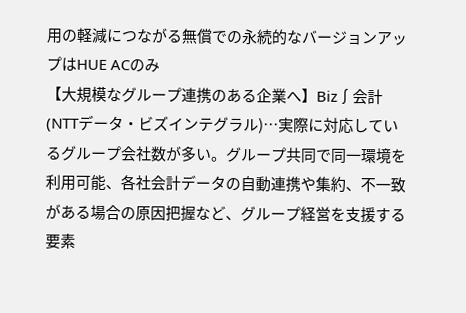用の軽減につながる無償での永続的なバージョンアップはHUE ACのみ
【大規模なグループ連携のある企業へ】Biz∫会計(NTTデータ・ビズインテグラル)…実際に対応しているグループ会社数が多い。グループ共同で同一環境を利用可能、各社会計データの自動連携や集約、不一致がある場合の原因把握など、グループ経営を支援する要素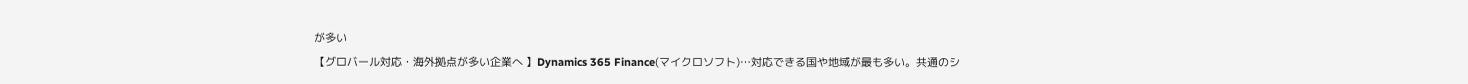が多い
【グロバール対応・海外拠点が多い企業へ 】Dynamics 365 Finance(マイクロソフト)…対応できる国や地域が最も多い。共通のシ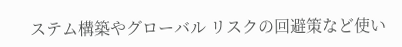ステム構築やグローバル リスクの回避策など使い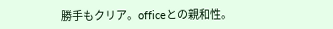勝手もクリア。officeとの親和性。